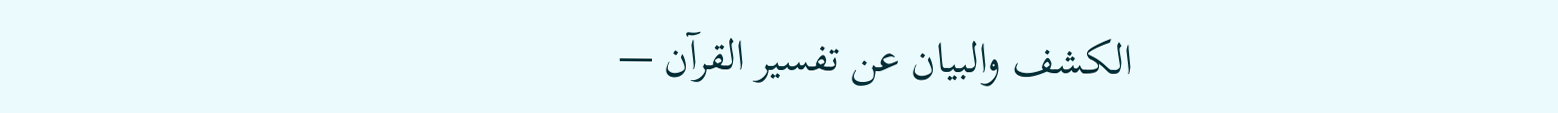الكشف والبيان عن تفسير القرآن —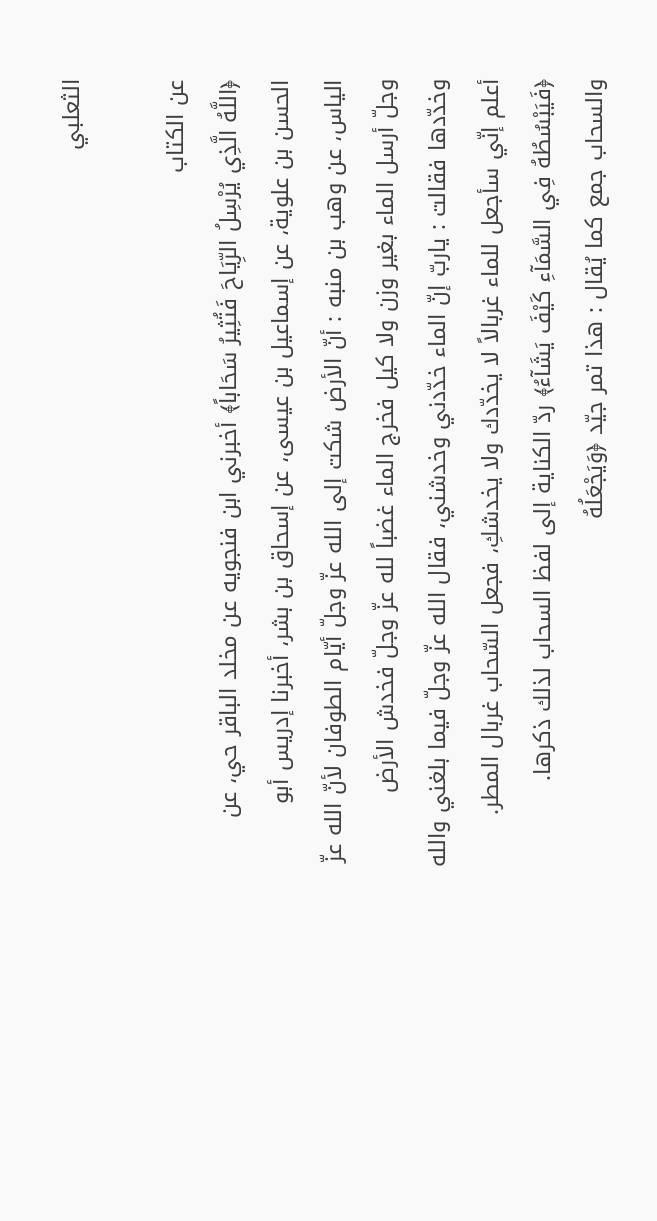الثعلبي

عن الكتاب
﴿اللَّهُ الَّذِي يُرْسِلُ الرِّيَاحَ فَتُثِيرُ سَحَاباً﴾ أخبرني ابن فنجويه عن مخلد الباقر حي، عن الحسن بن علوية، عن إسماعيل بن عيسى، عن إسحاق بن بشر، أخبرنا إدريس أبو الياس، عن وهب بن منبه : أنّ الأرض شكت إلى الله عزّ وجلّ أيّام الطوفان لأنّ الله عزّ وجلّ أرسل الماء بغير وزن ولا كيل فخرج الماء غضباً لله عزّ وجلّ فخدش الأرض وخدّدها فقالت : ياربّ إنّ الماء خدّدني وخدشني، فقال الله عزّ وجلّ فيما بلغني والله أعلم إنّي سأجعل للماء غربالاً لا يخدّدك ولا يخدشكِ، فجعل السّحاب غربال المطر.
﴿فَيَبْسُطُهُ فِي السَّمَآءِ كَيْفَ يَشَآءُ﴾ ردّ الكناية إلى لفظ السحاب لذلك ذكرها. والسحاب جمع كما يُقال : هذا تمر جيّد ﴿وَيَجْعَلُهُ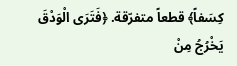كِسَفاً﴾ قطعاً متفرّقة. ﴿فَتَرَى الْوَدْقَ يَخْرُجُ مِنْ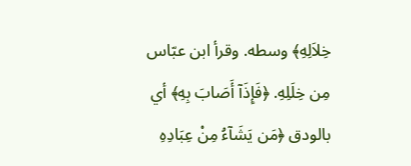خِلاَلِهِ﴾ وسطه. وقرأ ابن عبّاس مِن خِلَلِهِ. ﴿فَإِذَآ أَصَابَ بِهِ﴾ أي بالودق ﴿مَن يَشَآءُ مِنْ عِبَادِهِ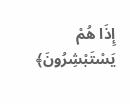إِذَا هُمْ يَسْتَبْشِرُونَ﴾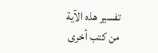تفسير هذه الآية من كتب أخرى